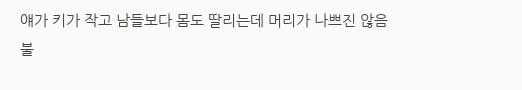얘가 키가 작고 남들보다 몸도 딸리는데 머리가 나쁘진 않음
불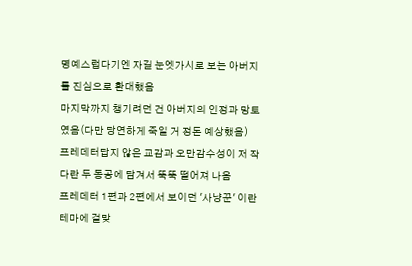명예스럽다기엔 자길 눈엣가시로 보는 아버지를 진심으로 환대했음
마지막까지 챙기려던 건 아버지의 인정과 망토였음(다만 당연하게 죽일 거 정돈 예상했음)
프레데터답지 않은 교감과 오만감수성이 저 작다란 두 동공에 담겨서 뚝뚝 떨어져 나옴
프레데터 1편과 2편에서 보이던 '사냥꾼' 이란 테마에 걸맞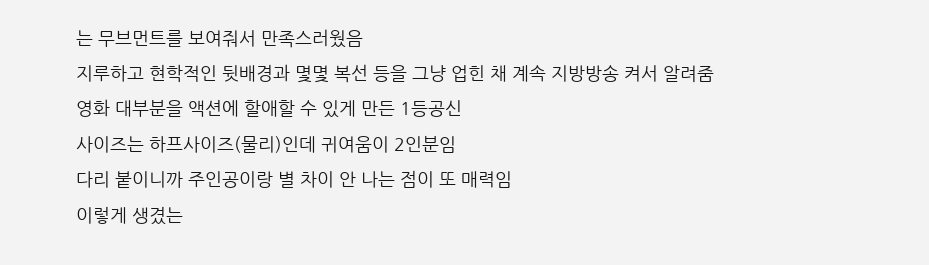는 무브먼트를 보여줘서 만족스러웠음
지루하고 현학적인 뒷배경과 몇몇 복선 등을 그냥 업힌 채 계속 지방방송 켜서 알려줌
영화 대부분을 액션에 할애할 수 있게 만든 1등공신
사이즈는 하프사이즈(물리)인데 귀여움이 2인분임
다리 붙이니까 주인공이랑 별 차이 안 나는 점이 또 매력임
이렇게 생겼는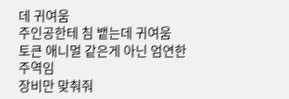데 귀여움
주인공한테 침 뱉는데 귀여움
토큰 애니멀 같은게 아닌 엄연한 주역임
장비만 맞춰줘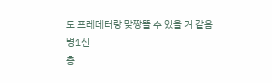도 프레데터랑 맞짱뜰 수 있을 거 같음
병1신
총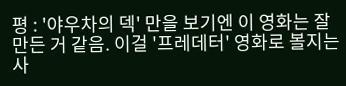평 : '야우차의 덱' 만을 보기엔 이 영화는 잘 만든 거 같음. 이걸 '프레데터' 영화로 볼지는 사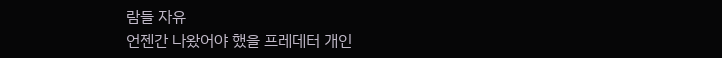람들 자유
언젠간 나왔어야 했을 프레데터 개인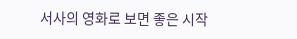서사의 영화로 보면 좋은 시작